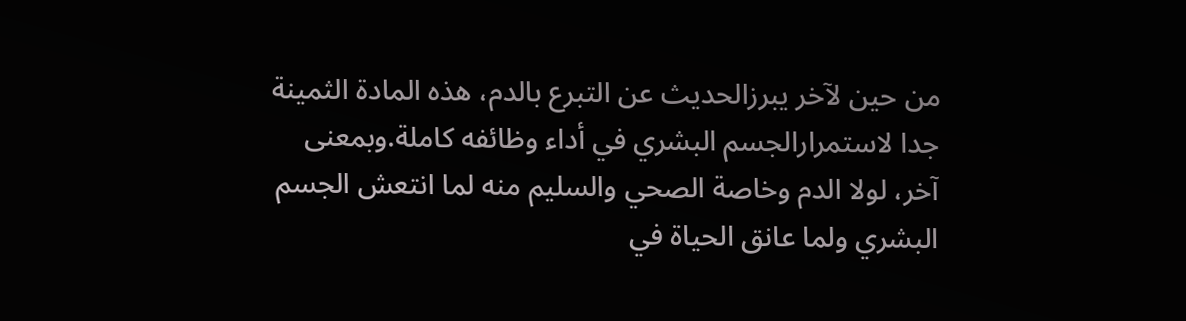من حين لآخر يبرزالحديث عن التبرع بالدم، هذه المادة الثمينة جدا لاستمرارالجسم البشري في أداء وظائفه كاملة.وبمعنى آخر، لولا الدم وخاصة الصحي والسليم منه لما انتعش الجسم البشري ولما عانق الحياة في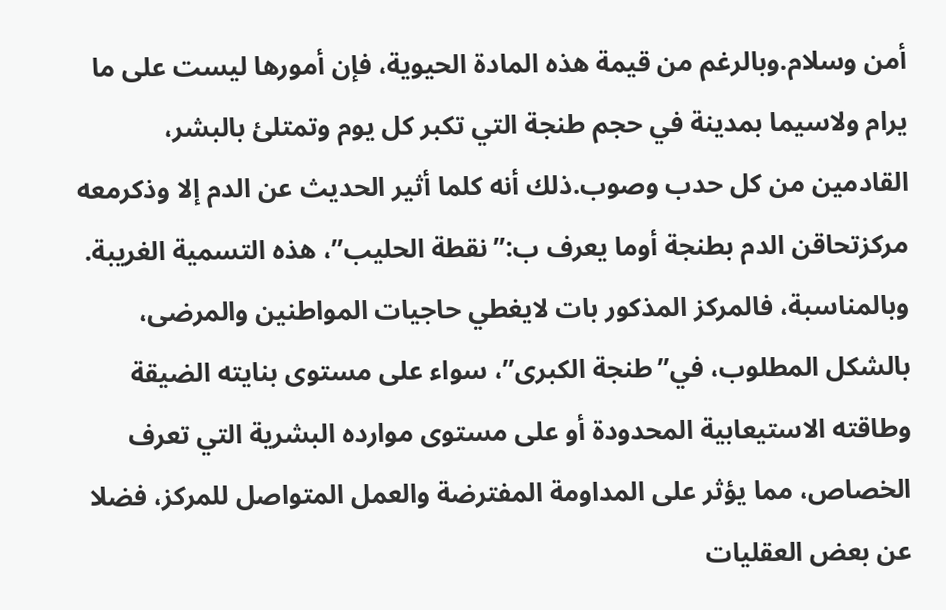أمن وسلام.وبالرغم من قيمة هذه المادة الحيوية، فإن أمورها ليست على ما يرام ولاسيما بمدينة في حجم طنجة التي تكبر كل يوم وتمتلئ بالبشر، القادمين من كل حدب وصوب.ذلك أنه كلما أثير الحديث عن الدم إلا وذكرمعه مركزتحاقن الدم بطنجة أوما يعرف ب:”نقطة الحليب”، هذه التسمية الغريبة.
وبالمناسبة، فالمركز المذكور بات لايغطي حاجيات المواطنين والمرضى، بالشكل المطلوب، في”طنجة الكبرى”، سواء على مستوى بنايته الضيقة وطاقته الاستيعابية المحدودة أو على مستوى موارده البشرية التي تعرف الخصاص، مما يؤثر على المداومة المفترضة والعمل المتواصل للمركز، فضلا عن بعض العقليات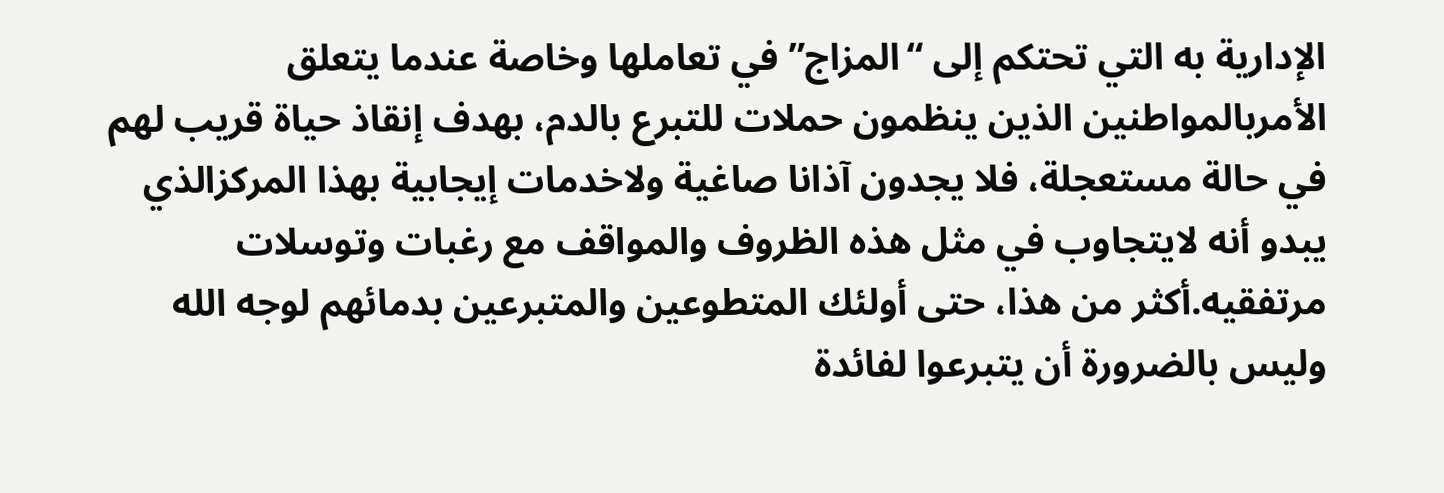الإدارية به التي تحتكم إلى “المزاج” في تعاملها وخاصة عندما يتعلق الأمربالمواطنين الذين ينظمون حملات للتبرع بالدم، بهدف إنقاذ حياة قريب لهم في حالة مستعجلة، فلا يجدون آذانا صاغية ولاخدمات إيجابية بهذا المركزالذي يبدو أنه لايتجاوب في مثل هذه الظروف والمواقف مع رغبات وتوسلات مرتفقيه.أكثر من هذا، حتى أولئك المتطوعين والمتبرعين بدمائهم لوجه الله وليس بالضرورة أن يتبرعوا لفائدة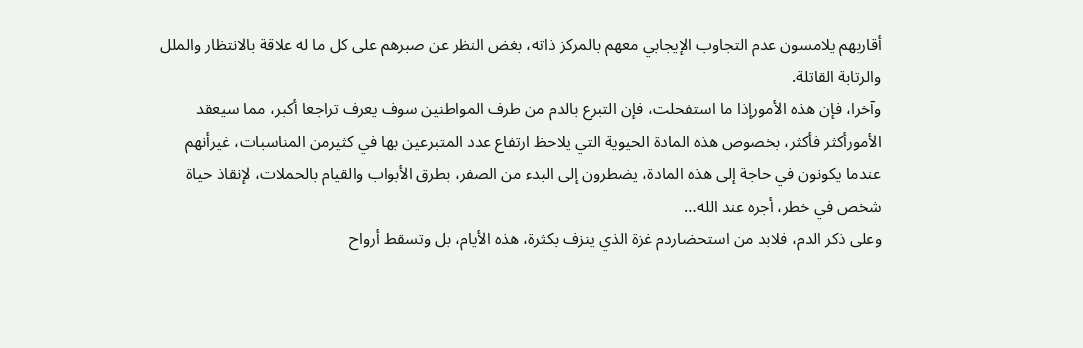أقاربهم يلامسون عدم التجاوب الإيجابي معهم بالمركز ذاته، بغض النظر عن صبرهم على كل ما له علاقة بالانتظار والملل والرتابة القاتلة.
وآخرا، فإن هذه الأمورإذا ما استفحلت، فإن التبرع بالدم من طرف المواطنين سوف يعرف تراجعا أكبر، مما سيعقد الأمورأكثر فأكثر، بخصوص هذه المادة الحيوية التي يلاحظ ارتفاع عدد المتبرعين بها في كثيرمن المناسبات، غيرأنهم عندما يكونون في حاجة إلى هذه المادة، يضطرون إلى البدء من الصفر، بطرق الأبواب والقيام بالحملات، لإنقاذ حياة شخص في خطر، أجره عند الله…
وعلى ذكر الدم، فلابد من استحضاردم غزة الذي ينزف بكثرة، هذه الأيام، بل وتسقط أرواح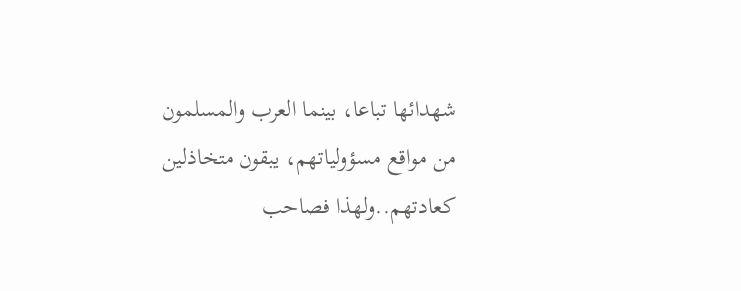شهدائها تباعا، بينما العرب والمسلمون من مواقع مسؤولياتهم، يبقون متخاذلين كعادتهم..ولهذا فصاحب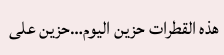هذه القطرات حزين اليوم…حزين على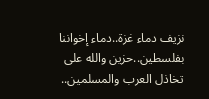نزيف دماء غزة..دماء إخواننا بفلسطين..حزين والله على تخاذل العرب والمسلمين..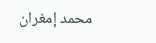محمد إمغران